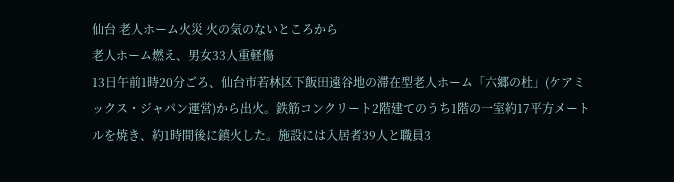仙台 老人ホーム火災 火の気のないところから
老人ホーム燃え、男女33人重軽傷
13日午前1時20分ごろ、仙台市若林区下飯田遠谷地の滞在型老人ホーム「六郷の杜」(ケアミックス・ジャパン運営)から出火。鉄筋コンクリート2階建てのうち1階の一室約17平方メートルを焼き、約1時間後に鎮火した。施設には入居者39人と職員3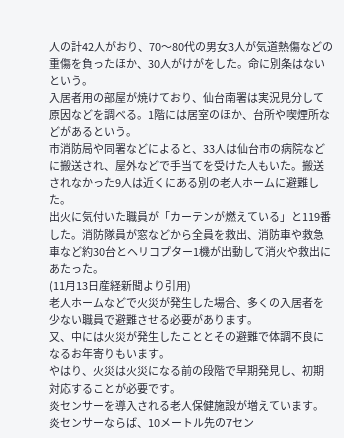人の計42人がおり、70〜80代の男女3人が気道熱傷などの重傷を負ったほか、30人がけがをした。命に別条はないという。
入居者用の部屋が焼けており、仙台南署は実況見分して原因などを調べる。1階には居室のほか、台所や喫煙所などがあるという。
市消防局や同署などによると、33人は仙台市の病院などに搬送され、屋外などで手当てを受けた人もいた。搬送されなかった9人は近くにある別の老人ホームに避難した。
出火に気付いた職員が「カーテンが燃えている」と119番した。消防隊員が窓などから全員を救出、消防車や救急車など約30台とヘリコプター1機が出動して消火や救出にあたった。
(11月13日産経新聞より引用)
老人ホームなどで火災が発生した場合、多くの入居者を少ない職員で避難させる必要があります。
又、中には火災が発生したこととその避難で体調不良になるお年寄りもいます。
やはり、火災は火災になる前の段階で早期発見し、初期対応することが必要です。
炎センサーを導入される老人保健施設が増えています。
炎センサーならば、10メートル先の7セン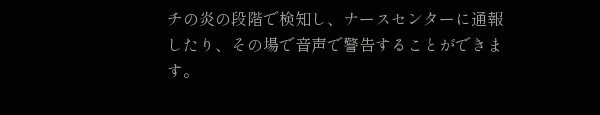チの炎の段階で検知し、ナースセンターに通報したり、その場で音声で警告することができます。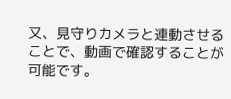又、見守りカメラと連動させることで、動画で確認することが可能です。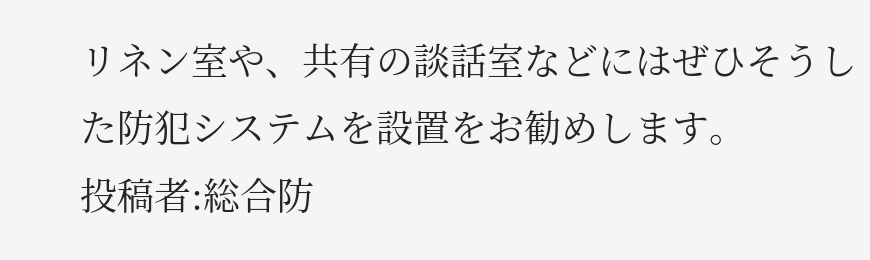リネン室や、共有の談話室などにはぜひそうした防犯システムを設置をお勧めします。
投稿者:総合防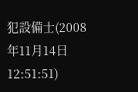犯設備士(2008年11月14日12:51:51)